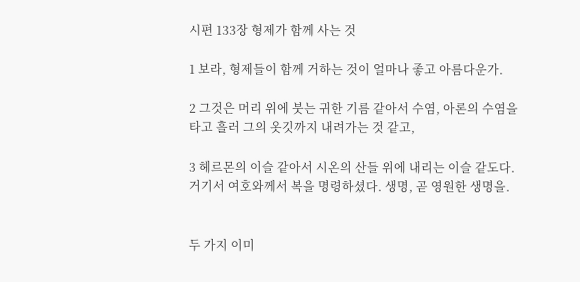시편 133장 형제가 함께 사는 것

1 보라, 형제들이 함께 거하는 것이 얼마나 좋고 아름다운가.

2 그것은 머리 위에 붓는 귀한 기름 같아서 수염, 아론의 수염을 타고 흘러 그의 옷깃까지 내려가는 것 같고,

3 헤르몬의 이슬 같아서 시온의 산들 위에 내리는 이슬 같도다. 거기서 여호와께서 복을 명령하셨다. 생명, 곧 영원한 생명을.


두 가지 이미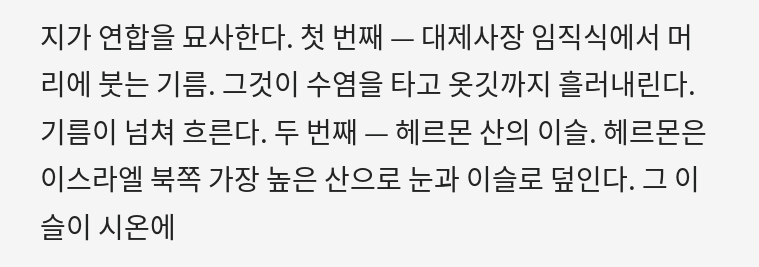지가 연합을 묘사한다. 첫 번째 — 대제사장 임직식에서 머리에 붓는 기름. 그것이 수염을 타고 옷깃까지 흘러내린다. 기름이 넘쳐 흐른다. 두 번째 — 헤르몬 산의 이슬. 헤르몬은 이스라엘 북쪽 가장 높은 산으로 눈과 이슬로 덮인다. 그 이슬이 시온에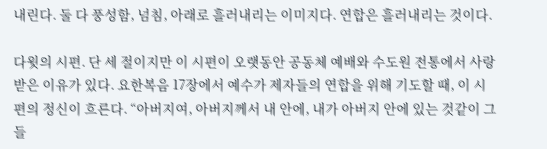내린다. 둘 다 풍성함, 넘침, 아래로 흘러내리는 이미지다. 연합은 흘러내리는 것이다.

다윗의 시편. 단 세 절이지만 이 시편이 오랫동안 공동체 예배와 수도원 전통에서 사랑받은 이유가 있다. 요한복음 17장에서 예수가 제자들의 연합을 위해 기도할 때, 이 시편의 정신이 흐른다. “아버지여, 아버지께서 내 안에, 내가 아버지 안에 있는 것같이 그들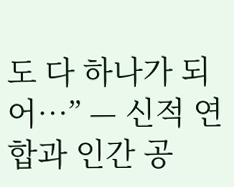도 다 하나가 되어…” — 신적 연합과 인간 공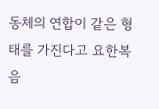동체의 연합이 같은 형태를 가진다고 요한복음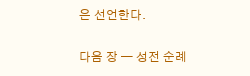은 선언한다.

다음 장 — 성전 순례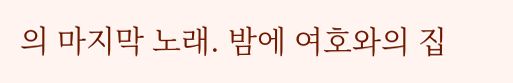의 마지막 노래. 밤에 여호와의 집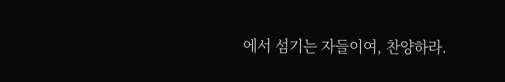에서 섬기는 자들이여, 찬양하라.